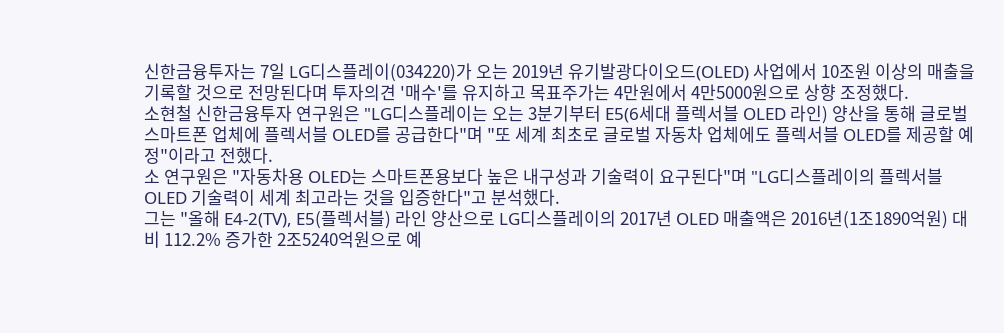신한금융투자는 7일 LG디스플레이(034220)가 오는 2019년 유기발광다이오드(OLED) 사업에서 10조원 이상의 매출을 기록할 것으로 전망된다며 투자의견 '매수'를 유지하고 목표주가는 4만원에서 4만5000원으로 상향 조정했다.
소현철 신한금융투자 연구원은 "LG디스플레이는 오는 3분기부터 E5(6세대 플렉서블 OLED 라인) 양산을 통해 글로벌 스마트폰 업체에 플렉서블 OLED를 공급한다"며 "또 세계 최초로 글로벌 자동차 업체에도 플렉서블 OLED를 제공할 예정"이라고 전했다.
소 연구원은 "자동차용 OLED는 스마트폰용보다 높은 내구성과 기술력이 요구된다"며 "LG디스플레이의 플렉서블 OLED 기술력이 세계 최고라는 것을 입증한다"고 분석했다.
그는 "올해 E4-2(TV), E5(플렉서블) 라인 양산으로 LG디스플레이의 2017년 OLED 매출액은 2016년(1조1890억원) 대비 112.2% 증가한 2조5240억원으로 예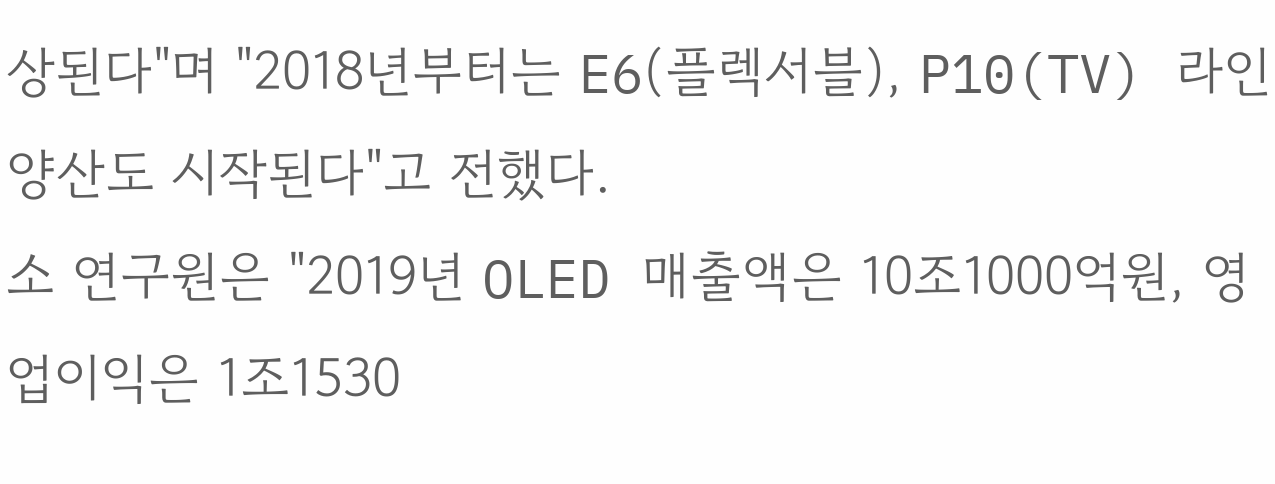상된다"며 "2018년부터는 E6(플렉서블), P10(TV) 라인 양산도 시작된다"고 전했다.
소 연구원은 "2019년 OLED 매출액은 10조1000억원, 영업이익은 1조1530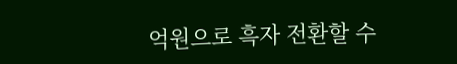억원으로 흑자 전환할 수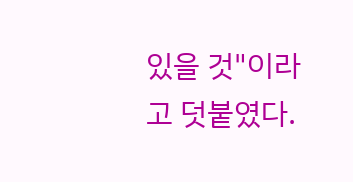있을 것"이라고 덧붙였다.